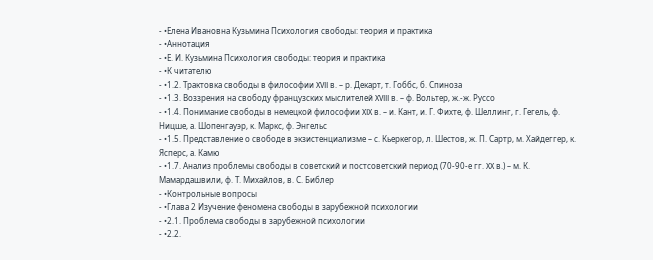- •Елена Ивановна Кузьмина Психология свободы: теория и практика
- •Аннотация
- •Е. И. Кузьмина Психология свободы: теория и практика
- •К читателю
- •1.2. Трактовка свободы в философии XVII в. – р. Декарт, т. Гоббс, б. Спиноза
- •1.3. Воззрения на свободу французских мыслителей XVIII в. – ф. Вольтер, ж.‑ж. Руссо
- •1.4. Понимание свободы в немецкой философии XIX в. – и. Кант, и. Г. Фихте, ф. Шеллинг, г. Гегель, ф. Ницше, а. Шопенгауэр, к. Маркс, ф. Энгельс
- •1.5. Представление о свободе в экзистенциализме – с. Кьеркегор, л. Шестов, ж. П. Сартр, м. Хайдеггер, к. Ясперс, а. Камю
- •1.7. Анализ проблемы свободы в советский и постсоветский период (70‑90‑е гг. XX в.) – м. К. Мамардашвили, ф. Т. Михайлов, в. С. Библер
- •Контрольные вопросы
- •Глава 2 Изучение феномена свободы в зарубежной психологии
- •2.1. Проблема свободы в зарубежной психологии
- •2.2.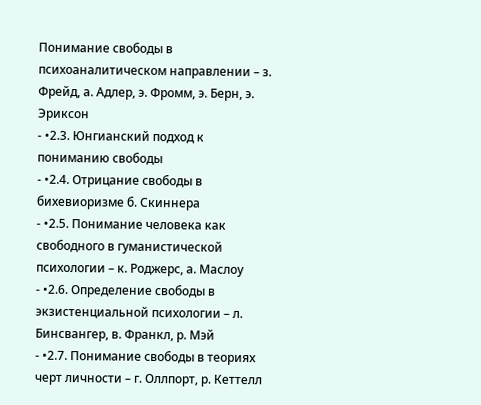Понимание свободы в психоаналитическом направлении – з. Фрейд, а. Адлер, э. Фромм, э. Берн, э. Эриксон
- •2.3. Юнгианский подход к пониманию свободы
- •2.4. Отрицание свободы в бихевиоризме б. Скиннера
- •2.5. Понимание человека как свободного в гуманистической психологии – к. Роджерс, а. Маслоу
- •2.6. Определение свободы в экзистенциальной психологии – л. Бинсвангер, в. Франкл, р. Мэй
- •2.7. Понимание свободы в теориях черт личности – г. Оллпорт, р. Кеттелл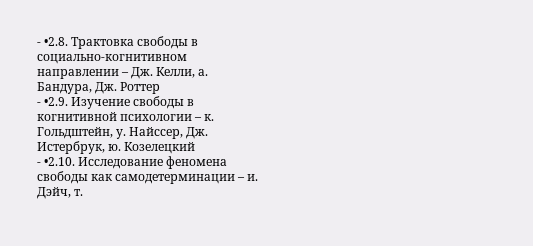- •2.8. Трактовка свободы в социально‑когнитивном направлении – Дж. Келли, а. Бандура, Дж. Роттер
- •2.9. Изучение свободы в когнитивной психологии – к. Гольдштейн, у. Найссер, Дж. Истербрук, ю. Козелецкий
- •2.10. Исследование феномена свободы как самодетерминации – и. Дэйч, т.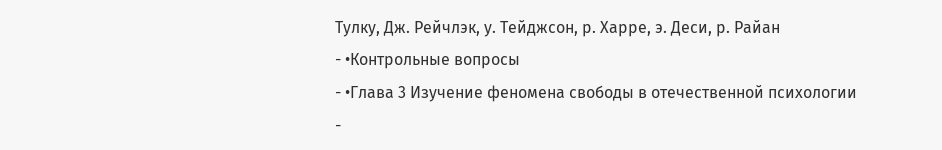Тулку, Дж. Рейчлэк, у. Тейджсон, р. Харре, э. Деси, р. Райан
- •Контрольные вопросы
- •Глава 3 Изучение феномена свободы в отечественной психологии
-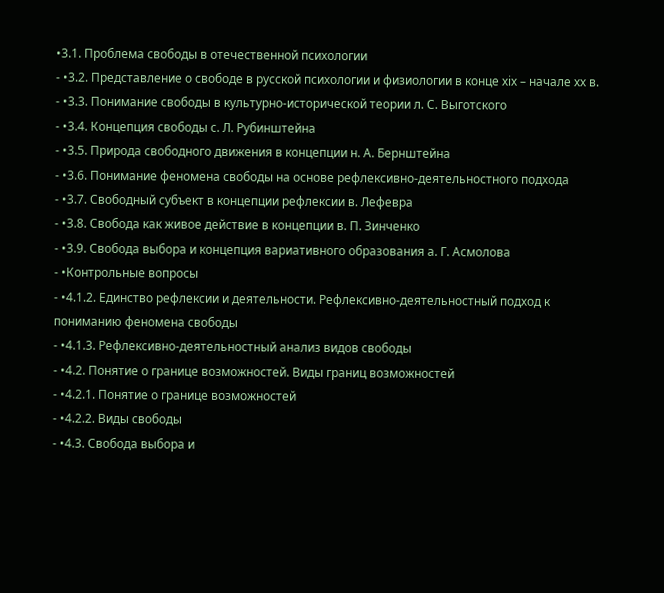•3.1. Проблема свободы в отечественной психологии
- •3.2. Представление о свободе в русской психологии и физиологии в конце хiх – начале хх в.
- •3.3. Понимание свободы в культурно‑исторической теории л. С. Выготского
- •3.4. Концепция свободы с. Л. Рубинштейна
- •3.5. Природа свободного движения в концепции н. А. Бернштейна
- •3.6. Понимание феномена свободы на основе рефлексивно‑деятельностного подхода
- •3.7. Свободный субъект в концепции рефлексии в. Лефевра
- •3.8. Свобода как живое действие в концепции в. П. Зинченко
- •3.9. Свобода выбора и концепция вариативного образования а. Г. Асмолова
- •Контрольные вопросы
- •4.1.2. Единство рефлексии и деятельности. Рефлексивно‑деятельностный подход к пониманию феномена свободы
- •4.1.3. Рефлексивно‑деятельностный анализ видов свободы
- •4.2. Понятие о границе возможностей. Виды границ возможностей
- •4.2.1. Понятие о границе возможностей
- •4.2.2. Виды свободы
- •4.3. Свобода выбора и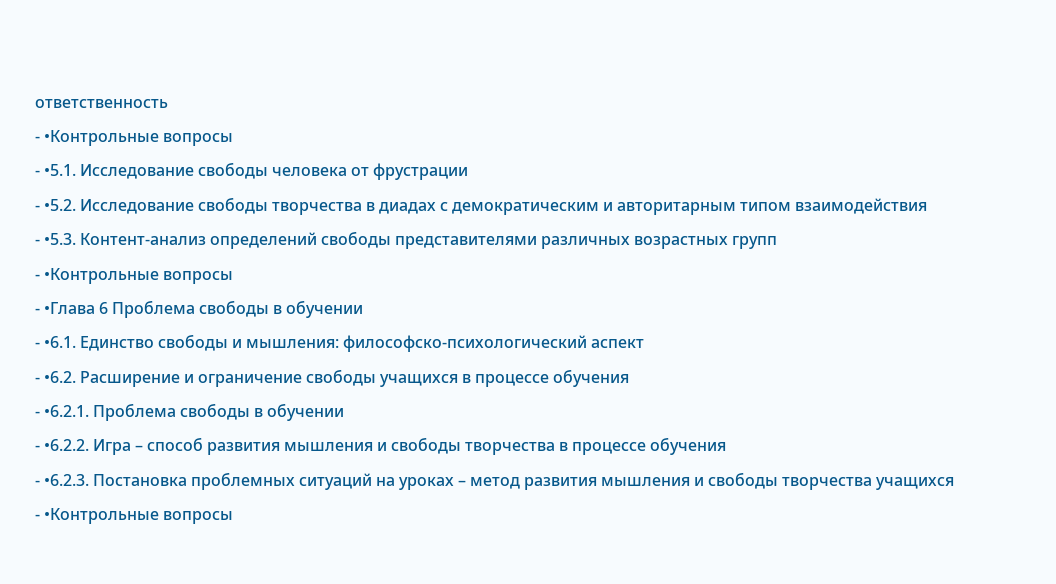ответственность
- •Контрольные вопросы
- •5.1. Исследование свободы человека от фрустрации
- •5.2. Исследование свободы творчества в диадах с демократическим и авторитарным типом взаимодействия
- •5.3. Контент‑анализ определений свободы представителями различных возрастных групп
- •Контрольные вопросы
- •Глава 6 Проблема свободы в обучении
- •6.1. Единство свободы и мышления: философско‑психологический аспект
- •6.2. Расширение и ограничение свободы учащихся в процессе обучения
- •6.2.1. Проблема свободы в обучении
- •6.2.2. Игра – способ развития мышления и свободы творчества в процессе обучения
- •6.2.3. Постановка проблемных ситуаций на уроках – метод развития мышления и свободы творчества учащихся
- •Контрольные вопросы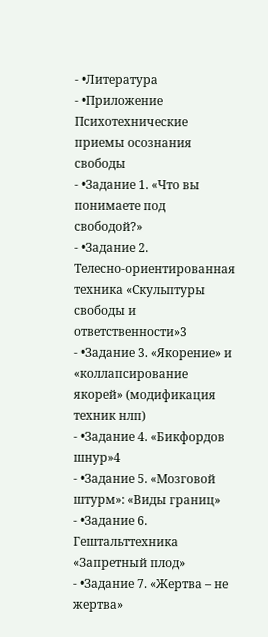- •Литература
- •Приложение Психотехнические приемы осознания свободы
- •Задание 1. «Что вы понимаете под свободой?»
- •Задание 2. Телесно‑ориентированная техника «Скульптуры свободы и ответственности»3
- •Задание 3. «Якорение» и «коллапсирование якорей» (модификация техник нлп)
- •Задание 4. «Бикфордов шнур»4
- •Задание 5. «Мозговой штурм»: «Виды границ»
- •Задание 6. Гештальттехника «Запретный плод»
- •Задание 7. «Жертва – не жертва»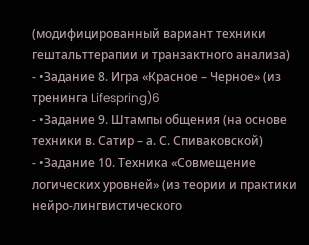(модифицированный вариант техники гештальттерапии и транзактного анализа)
- •Задание 8. Игра «Красное – Черное» (из тренинга Lifespring)6
- •Задание 9. Штампы общения (на основе техники в. Сатир – а. С. Спиваковской)
- •Задание 10. Техника «Совмещение логических уровней» (из теории и практики нейро‑лингвистического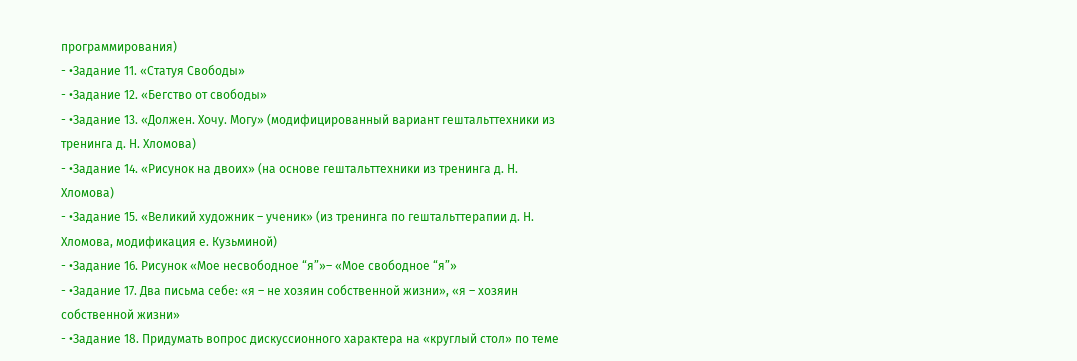программирования)
- •Задание 11. «Статуя Свободы»
- •Задание 12. «Бегство от свободы»
- •Задание 13. «Должен. Хочу. Могу» (модифицированный вариант гештальттехники из тренинга д. Н. Хломова)
- •Задание 14. «Рисунок на двоих» (на основе гештальттехники из тренинга д. Н. Хломова)
- •Задание 15. «Великий художник – ученик» (из тренинга по гештальттерапии д. Н. Хломова, модификация е. Кузьминой)
- •Задание 16. Рисунок «Мое несвободное “я”»– «Мое свободное “я”»
- •Задание 17. Два письма себе: «я – не хозяин собственной жизни», «я – хозяин собственной жизни»
- •Задание 18. Придумать вопрос дискуссионного характера на «круглый стол» по теме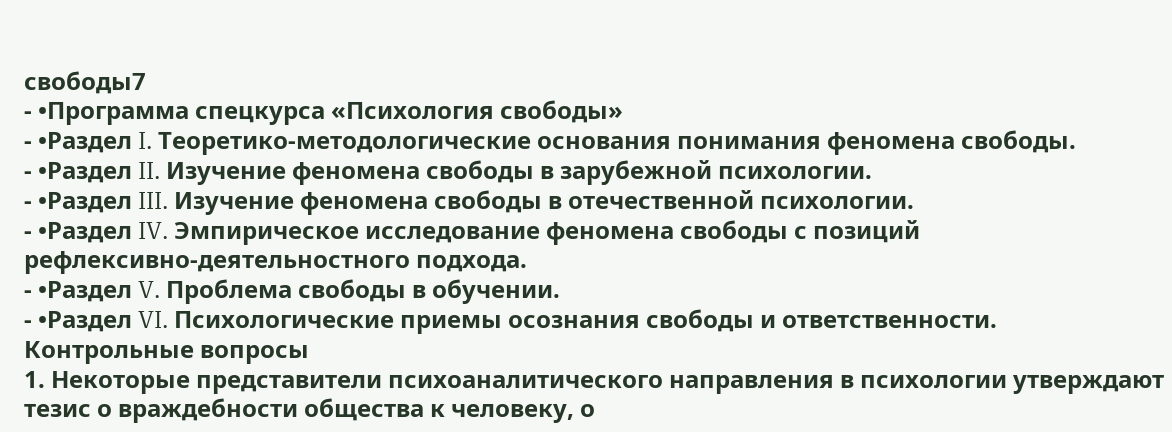свободы7
- •Программа спецкурса «Психология свободы»
- •Раздел I. Теоретико‑методологические основания понимания феномена свободы.
- •Раздел II. Изучение феномена свободы в зарубежной психологии.
- •Раздел III. Изучение феномена свободы в отечественной психологии.
- •Раздел IV. Эмпирическое исследование феномена свободы с позиций рефлексивно‑деятельностного подхода.
- •Раздел V. Проблема свободы в обучении.
- •Раздел VI. Психологические приемы осознания свободы и ответственности.
Контрольные вопросы
1. Некоторые представители психоаналитического направления в психологии утверждают тезис о враждебности общества к человеку, о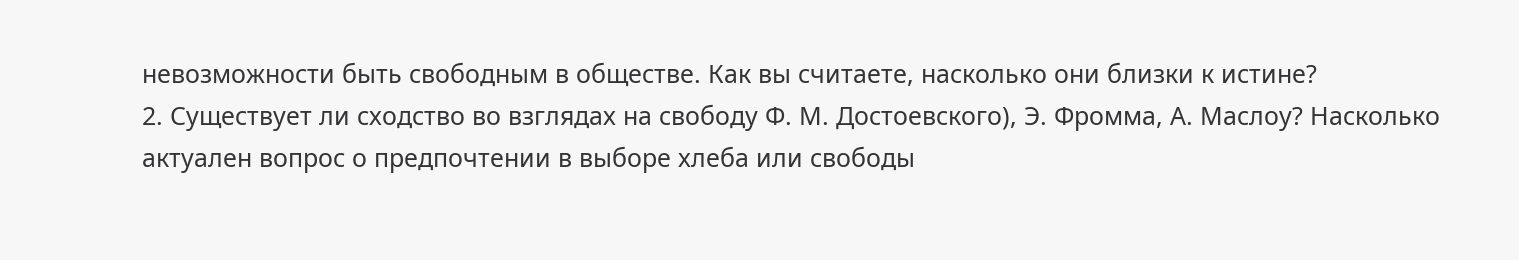невозможности быть свободным в обществе. Как вы считаете, насколько они близки к истине?
2. Существует ли сходство во взглядах на свободу Ф. М. Достоевского), Э. Фромма, А. Маслоу? Насколько актуален вопрос о предпочтении в выборе хлеба или свободы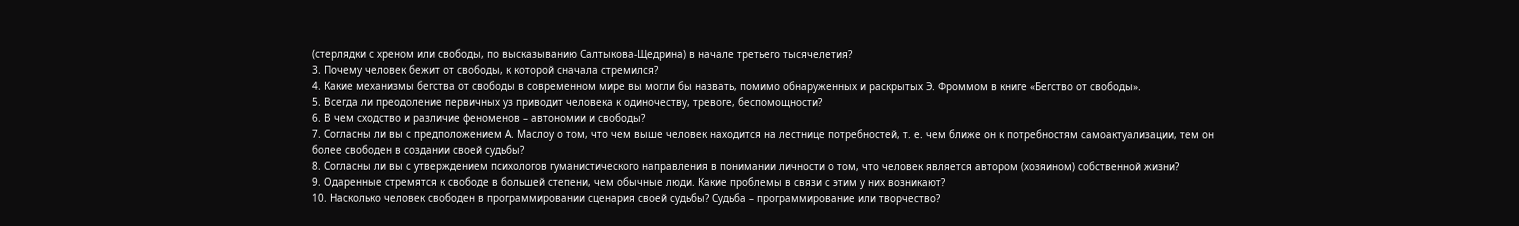(стерлядки с хреном или свободы, по высказыванию Салтыкова‑Щедрина) в начале третьего тысячелетия?
3. Почему человек бежит от свободы, к которой сначала стремился?
4. Какие механизмы бегства от свободы в современном мире вы могли бы назвать, помимо обнаруженных и раскрытых Э. Фроммом в книге «Бегство от свободы».
5. Всегда ли преодоление первичных уз приводит человека к одиночеству, тревоге, беспомощности?
6. В чем сходство и различие феноменов – автономии и свободы?
7. Согласны ли вы с предположением А. Маслоу о том, что чем выше человек находится на лестнице потребностей, т. е. чем ближе он к потребностям самоактуализации, тем он более свободен в создании своей судьбы?
8. Согласны ли вы с утверждением психологов гуманистического направления в понимании личности о том, что человек является автором (хозяином) собственной жизни?
9. Одаренные стремятся к свободе в большей степени, чем обычные люди. Какие проблемы в связи с этим у них возникают?
10. Насколько человек свободен в программировании сценария своей судьбы? Судьба – программирование или творчество?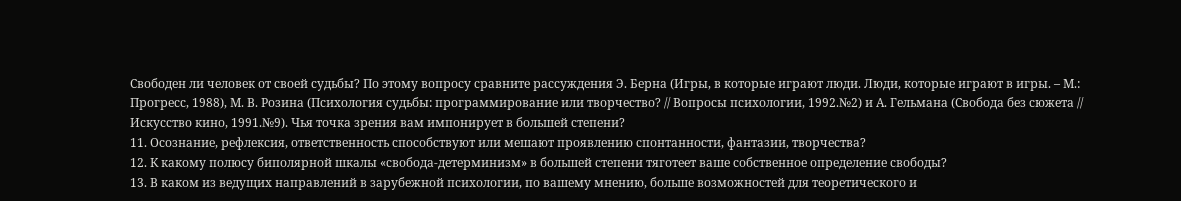Свободен ли человек от своей судьбы? По этому вопросу сравните рассуждения Э. Берна (Игры, в которые играют люди. Люди, которые играют в игры. – М.: Прогресс, 1988), М. В. Розина (Психология судьбы: программирование или творчество? // Вопросы психологии, 1992.№2) и А. Гельмана (Свобода без сюжета // Искусство кино, 1991.№9). Чья точка зрения вам импонирует в большей степени?
11. Осознание, рефлексия, ответственность способствуют или мешают проявлению спонтанности, фантазии, творчества?
12. К какому полюсу биполярной шкалы «свобода‑детерминизм» в большей степени тяготеет ваше собственное определение свободы?
13. В каком из ведущих направлений в зарубежной психологии, по вашему мнению, больше возможностей для теоретического и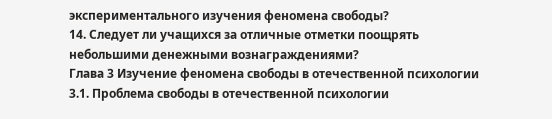экспериментального изучения феномена свободы?
14. Следует ли учащихся за отличные отметки поощрять небольшими денежными вознаграждениями?
Глава 3 Изучение феномена свободы в отечественной психологии
3.1. Проблема свободы в отечественной психологии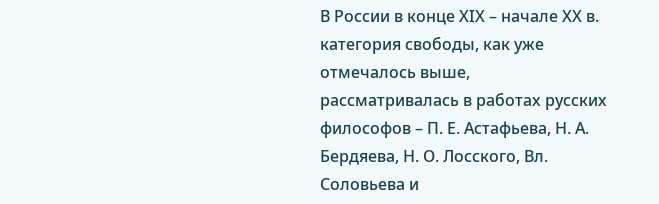В России в конце ХIХ – начале ХХ в. категория свободы, как уже отмечалось выше, рассматривалась в работах русских философов – П. Е. Астафьева, Н. А. Бердяева, Н. О. Лосского, Вл. Соловьева и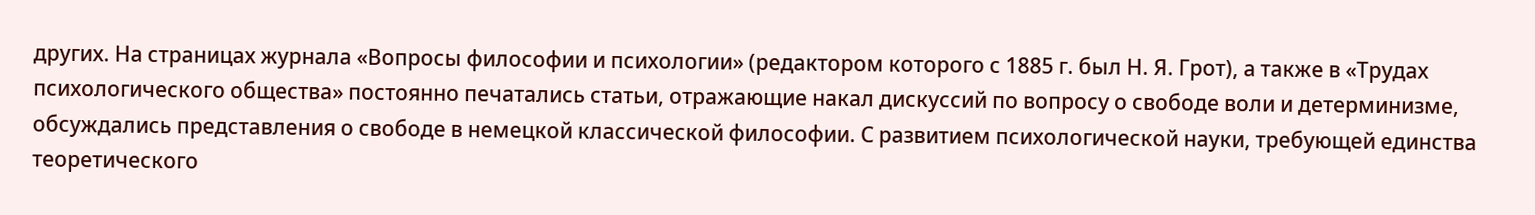других. На страницах журнала «Вопросы философии и психологии» (редактором которого с 1885 г. был Н. Я. Грот), а также в «Трудах психологического общества» постоянно печатались статьи, отражающие накал дискуссий по вопросу о свободе воли и детерминизме, обсуждались представления о свободе в немецкой классической философии. С развитием психологической науки, требующей единства теоретического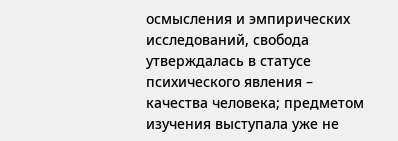осмысления и эмпирических исследований, свобода утверждалась в статусе психического явления – качества человека; предметом изучения выступала уже не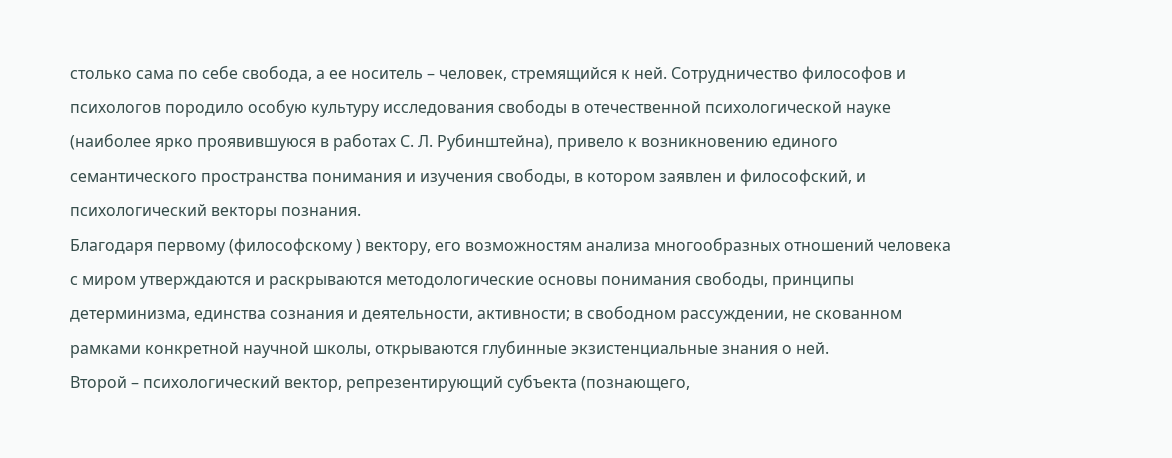столько сама по себе свобода, а ее носитель – человек, стремящийся к ней. Сотрудничество философов и психологов породило особую культуру исследования свободы в отечественной психологической науке (наиболее ярко проявившуюся в работах С. Л. Рубинштейна), привело к возникновению единого семантического пространства понимания и изучения свободы, в котором заявлен и философский, и психологический векторы познания.
Благодаря первому (философскому ) вектору, его возможностям анализа многообразных отношений человека с миром утверждаются и раскрываются методологические основы понимания свободы, принципы детерминизма, единства сознания и деятельности, активности; в свободном рассуждении, не скованном рамками конкретной научной школы, открываются глубинные экзистенциальные знания о ней.
Второй – психологический вектор, репрезентирующий субъекта (познающего,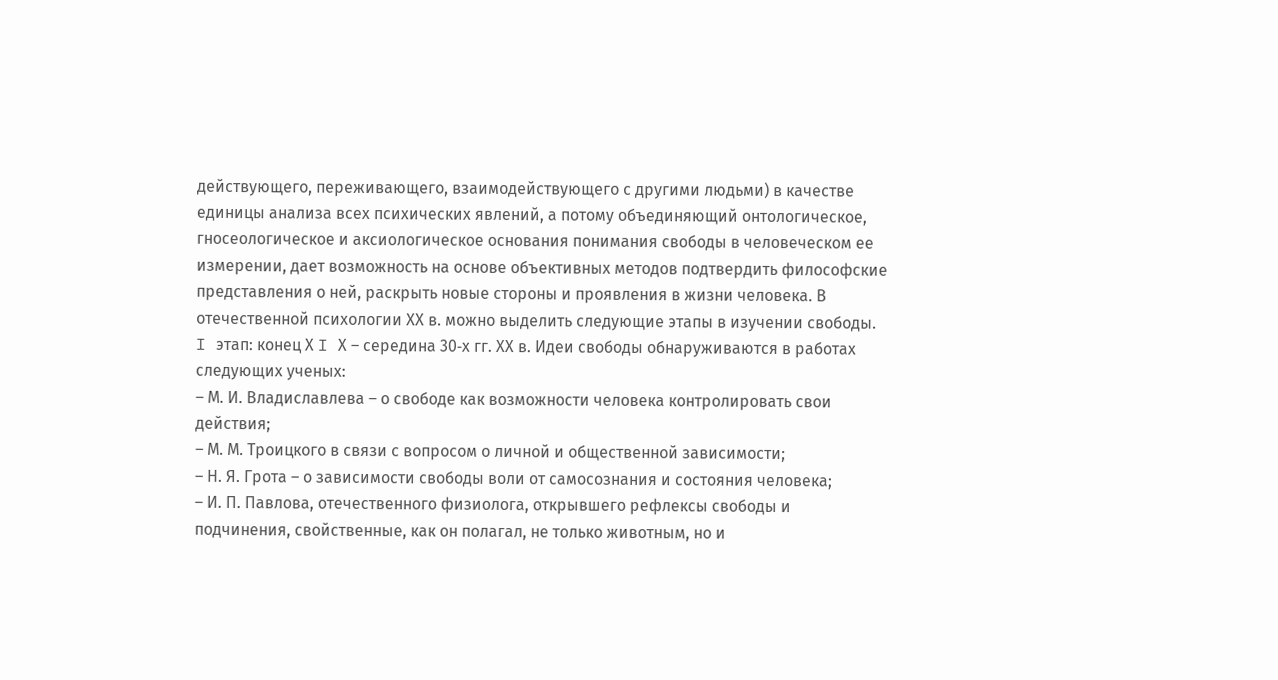действующего, переживающего, взаимодействующего с другими людьми) в качестве единицы анализа всех психических явлений, а потому объединяющий онтологическое, гносеологическое и аксиологическое основания понимания свободы в человеческом ее измерении, дает возможность на основе объективных методов подтвердить философские представления о ней, раскрыть новые стороны и проявления в жизни человека. В отечественной психологии ХХ в. можно выделить следующие этапы в изучении свободы.
I этап: конец Х I Х – середина 30‑х гг. ХХ в. Идеи свободы обнаруживаются в работах следующих ученых:
– М. И. Владиславлева – о свободе как возможности человека контролировать свои действия;
– М. М. Троицкого в связи с вопросом о личной и общественной зависимости;
– Н. Я. Грота – о зависимости свободы воли от самосознания и состояния человека;
– И. П. Павлова, отечественного физиолога, открывшего рефлексы свободы и подчинения, свойственные, как он полагал, не только животным, но и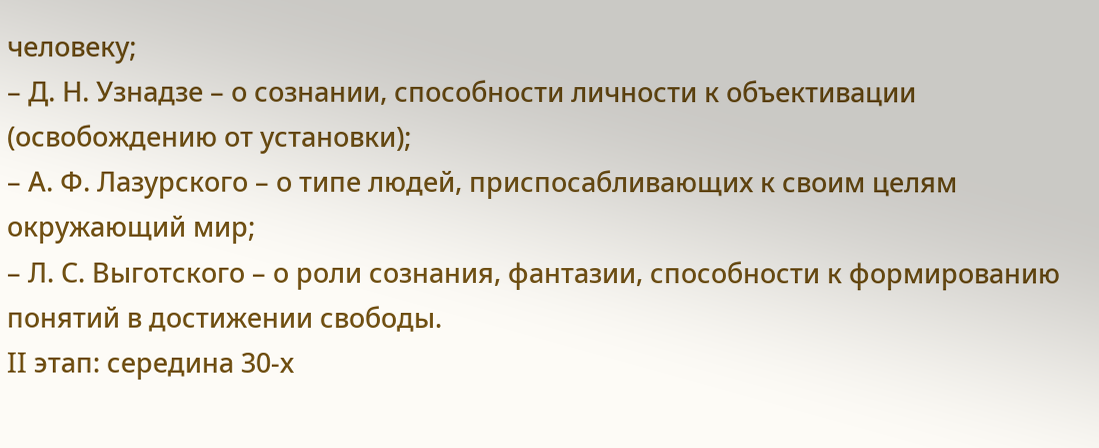человеку;
– Д. Н. Узнадзе – о сознании, способности личности к объективации (освобождению от установки);
– А. Ф. Лазурского – о типе людей, приспосабливающих к своим целям окружающий мир;
– Л. С. Выготского – о роли сознания, фантазии, способности к формированию понятий в достижении свободы.
II этап: середина 30‑х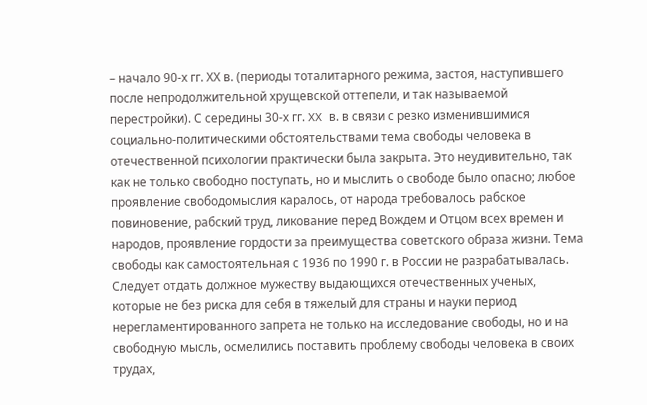– начало 90‑х гг. ХХ в. (периоды тоталитарного режима, застоя, наступившего после непродолжительной хрущевской оттепели, и так называемой перестройки). С середины 30‑х гг. XX в. в связи с резко изменившимися социально‑политическими обстоятельствами тема свободы человека в отечественной психологии практически была закрыта. Это неудивительно, так как не только свободно поступать, но и мыслить о свободе было опасно; любое проявление свободомыслия каралось, от народа требовалось рабское повиновение, рабский труд, ликование перед Вождем и Отцом всех времен и народов, проявление гордости за преимущества советского образа жизни. Тема свободы как самостоятельная с 1936 по 1990 г. в России не разрабатывалась. Следует отдать должное мужеству выдающихся отечественных ученых, которые не без риска для себя в тяжелый для страны и науки период нерегламентированного запрета не только на исследование свободы, но и на свободную мысль, осмелились поставить проблему свободы человека в своих трудах,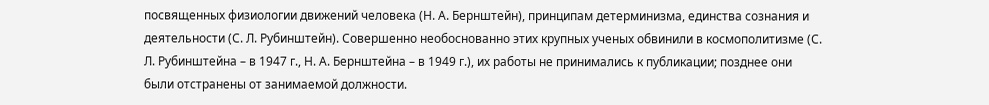посвященных физиологии движений человека (Н. А. Бернштейн), принципам детерминизма, единства сознания и деятельности (С. Л. Рубинштейн). Совершенно необоснованно этих крупных ученых обвинили в космополитизме (С. Л. Рубинштейна – в 1947 г., Н. А. Бернштейна – в 1949 г.), их работы не принимались к публикации; позднее они были отстранены от занимаемой должности.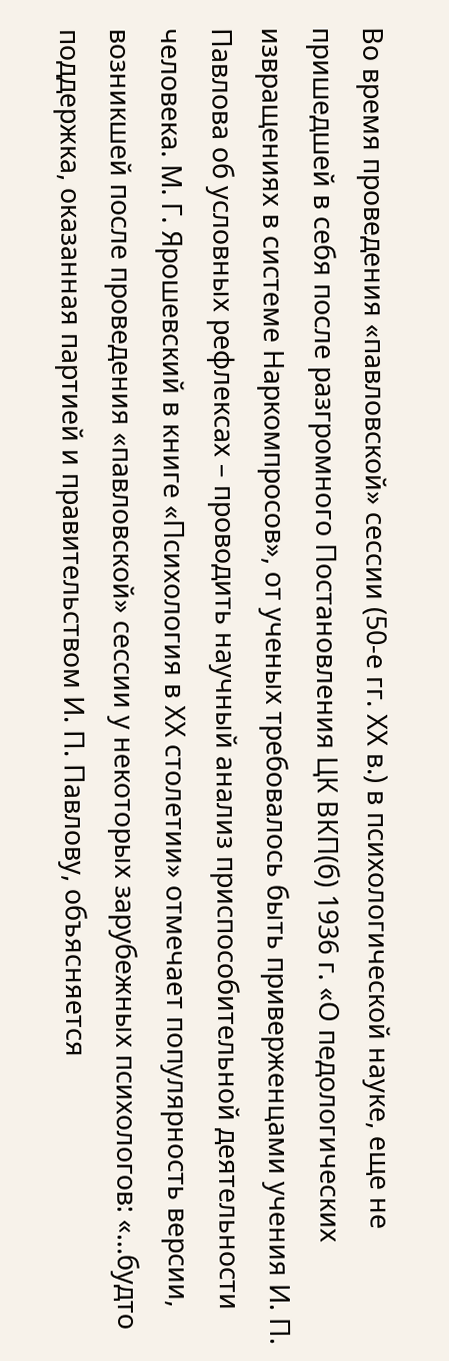Во время проведения «павловской» сессии (50‑е гг. ХХ в.) в психологической науке, еще не пришедшей в себя после разгромного Постановления ЦК ВКП(б) 1936 г. «О педологических извращениях в системе Наркомпросов», от ученых требовалось быть приверженцами учения И. П. Павлова об условных рефлексах – проводить научный анализ приспособительной деятельности человека. М. Г. Ярошевский в книге «Психология в ХХ столетии» отмечает популярность версии, возникшей после проведения «павловской» сессии у некоторых зарубежных психологов: «…будто поддержка, оказанная партией и правительством И. П. Павлову, объясняется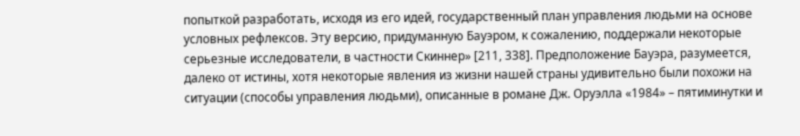попыткой разработать, исходя из его идей, государственный план управления людьми на основе условных рефлексов. Эту версию, придуманную Бауэром, к сожалению, поддержали некоторые серьезные исследователи, в частности Скиннер» [211, 338]. Предположение Бауэра, разумеется, далеко от истины, хотя некоторые явления из жизни нашей страны удивительно были похожи на ситуации (способы управления людьми), описанные в романе Дж. Оруэлла «1984» – пятиминутки и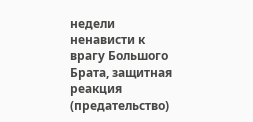недели ненависти к врагу Большого Брата, защитная реакция (предательство)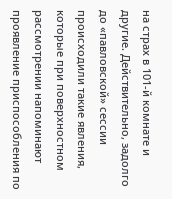на страх в 101‑й комнате и другие. Действительно, задолго до «павловской» сессии происходили такие явления, которые при поверхностном рассмотрении напоминают проявление приспособления по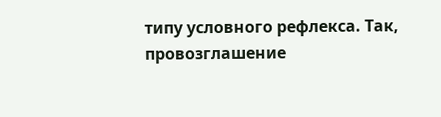типу условного рефлекса. Так, провозглашение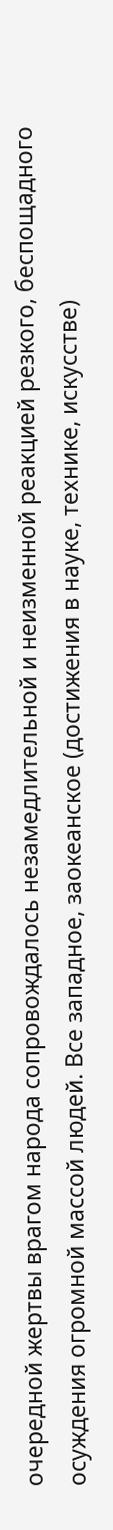очередной жертвы врагом народа сопровождалось незамедлительной и неизменной реакцией резкого, беспощадного осуждения огромной массой людей. Все западное, заокеанское (достижения в науке, технике, искусстве)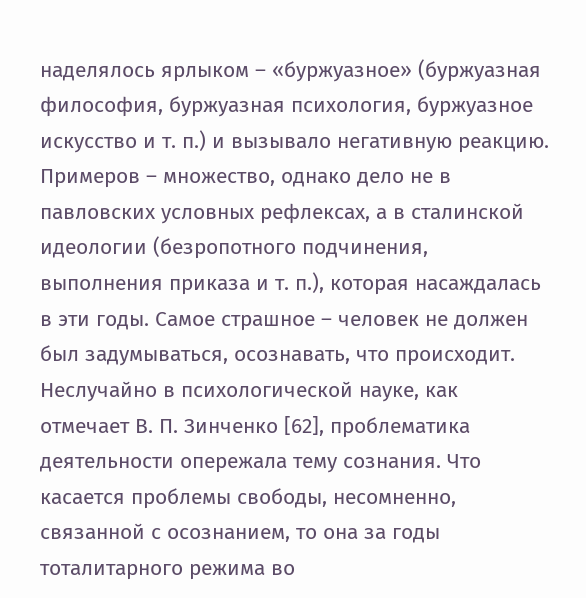наделялось ярлыком – «буржуазное» (буржуазная философия, буржуазная психология, буржуазное искусство и т. п.) и вызывало негативную реакцию. Примеров – множество, однако дело не в павловских условных рефлексах, а в сталинской идеологии (безропотного подчинения, выполнения приказа и т. п.), которая насаждалась в эти годы. Самое страшное – человек не должен был задумываться, осознавать, что происходит. Неслучайно в психологической науке, как отмечает В. П. Зинченко [62], проблематика деятельности опережала тему сознания. Что касается проблемы свободы, несомненно, связанной с осознанием, то она за годы тоталитарного режима во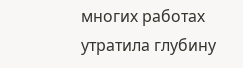многих работах утратила глубину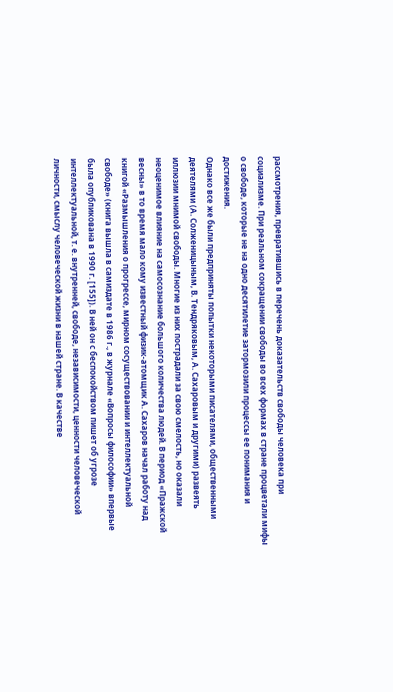рассмотрения, превратившись в перечень доказательств свободы человека при социализме. При реальном сокращении свободы во всех формах в стране процветали мифы о свободе, которые не на одно десятилетие затормозили процессы ее понимания и достижения.
Однако все же были предприняты попытки некоторыми писателями, общественными деятелями (А. Солженицыным, В. Тендряковым, А. Сахаровым и другими) развеять иллюзии мнимой свободы. Многие из них пострадали за свою смелость, но оказали неоценимое влияние на самосознание большого количества людей. В период «Пражской весны» в то время мало кому известный физик‑атомщик А. Сахаров начал работу над книгой «Размышления о прогрессе, мирном сосуществовании и интеллектуальной свободе» (книга вышла в самиздате в 1986 г., в журнале «Вопросы философии» впервые была опубликована в 1990 г. [155]). В ней он с беспокойством пишет об угрозе интеллектуальной, т. е. внутренней, свободе, независимости, ценности человеческой личности, смыслу человеческой жизни в нашей стране. В качестве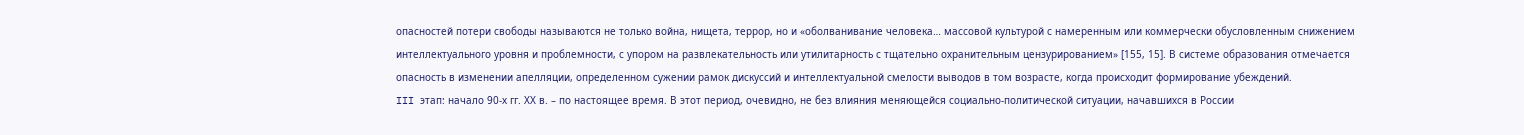опасностей потери свободы называются не только война, нищета, террор, но и «оболванивание человека… массовой культурой с намеренным или коммерчески обусловленным снижением интеллектуального уровня и проблемности, с упором на развлекательность или утилитарность с тщательно охранительным цензурированием» [155, 15]. В системе образования отмечается опасность в изменении апелляции, определенном сужении рамок дискуссий и интеллектуальной смелости выводов в том возрасте, когда происходит формирование убеждений.
III этап: начало 90‑х гг. ХХ в. – по настоящее время. В этот период, очевидно, не без влияния меняющейся социально‑политической ситуации, начавшихся в России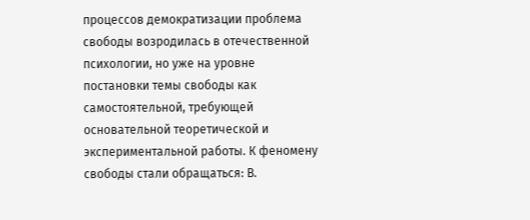процессов демократизации проблема свободы возродилась в отечественной психологии, но уже на уровне постановки темы свободы как самостоятельной, требующей основательной теоретической и экспериментальной работы. К феномену свободы стали обращаться: В.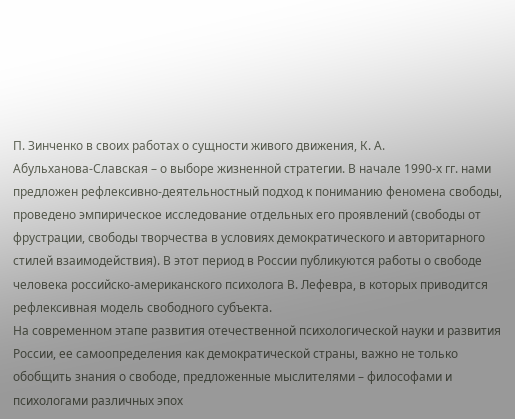П. Зинченко в своих работах о сущности живого движения, К. А. Абульханова‑Славская – о выборе жизненной стратегии. В начале 1990‑х гг. нами предложен рефлексивно‑деятельностный подход к пониманию феномена свободы, проведено эмпирическое исследование отдельных его проявлений (свободы от фрустрации, свободы творчества в условиях демократического и авторитарного стилей взаимодействия). В этот период в России публикуются работы о свободе человека российско‑американского психолога В. Лефевра, в которых приводится рефлексивная модель свободного субъекта.
На современном этапе развития отечественной психологической науки и развития России, ее самоопределения как демократической страны, важно не только обобщить знания о свободе, предложенные мыслителями – философами и психологами различных эпох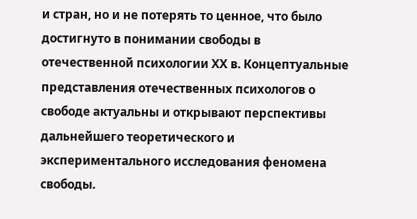и стран, но и не потерять то ценное, что было достигнуто в понимании свободы в отечественной психологии ХХ в. Концептуальные представления отечественных психологов о свободе актуальны и открывают перспективы дальнейшего теоретического и экспериментального исследования феномена свободы.